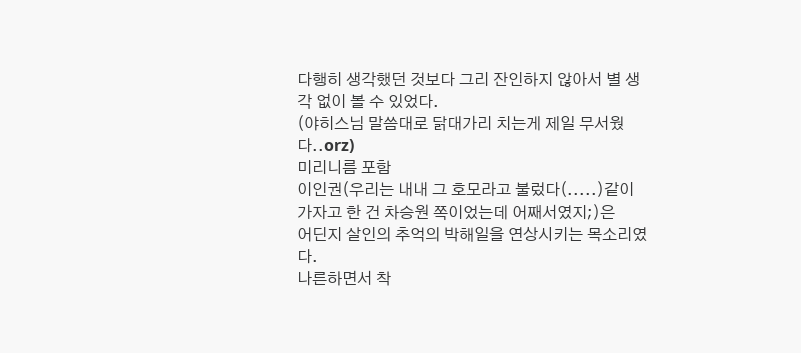다행히 생각했던 것보다 그리 잔인하지 않아서 별 생각 없이 볼 수 있었다.
(야히스님 말씀대로 닭대가리 치는게 제일 무서웠다..orz)
미리니름 포함
이인권(우리는 내내 그 호모라고 불렀다(.....)같이 가자고 한 건 차승원 쪽이었는데 어째서였지;)은
어딘지 살인의 추억의 박해일을 연상시키는 목소리였다.
나른하면서 착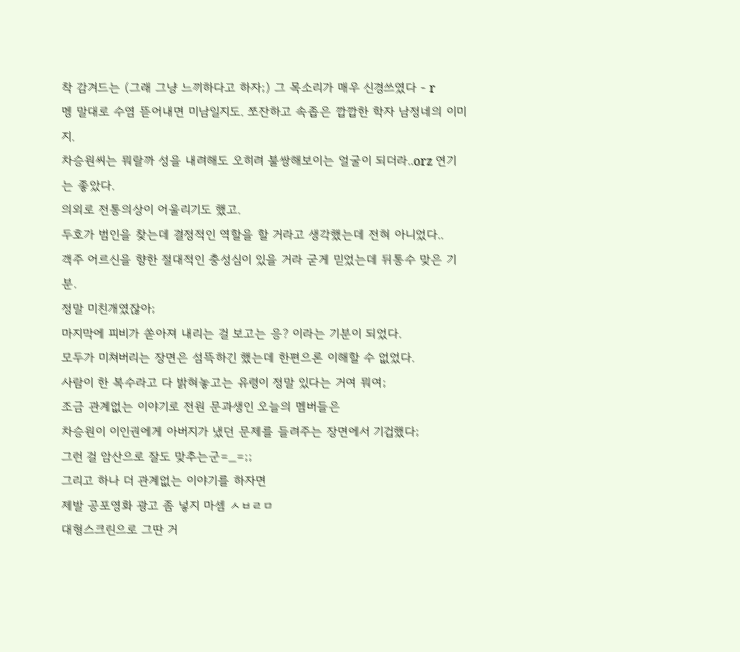착 감겨드는 (그래 그냥 느끼하다고 하자;) 그 목소리가 매우 신경쓰였다 - r
멩 말대로 수염 뜯어내면 미남일지도. 쪼잔하고 속좁은 깝깝한 학자 남정네의 이미지.
차승원씨는 뭐랄까 성을 내려해도 오히려 불쌍해보이는 얼굴이 되더라..orz 연기는 좋았다.
의외로 전통의상이 어울리기도 했고.
두호가 범인을 찾는데 결정적인 역할을 할 거라고 생각했는데 전혀 아니었다..
객주 어르신을 향한 절대적인 충성심이 있을 거라 굳게 믿었는데 뒤통수 맞은 기분.
정말 미친개였잖아;
마지막에 피비가 쏟아져 내리는 걸 보고는 응? 이라는 기분이 되었다.
모두가 미쳐버리는 장면은 섬뜩하긴 했는데 한편으론 이해할 수 없었다.
사람이 한 복수라고 다 밝혀놓고는 유령이 정말 있다는 거여 뭐여;
조금 관계없는 이야기로 전원 문과생인 오늘의 멤버들은
차승원이 이인권에게 아버지가 냈던 문제를 들려주는 장면에서 기겁했다;
그런 걸 암산으로 잘도 맞추는군=_=;;
그리고 하나 더 관계없는 이야기를 하자면
제발 공포영화 광고 좀 넣지 마셈 ㅅㅂㄹㅁ
대형스크린으로 그딴 거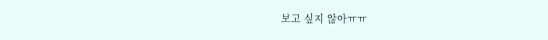보고 싶지 않아ㅠㅠ